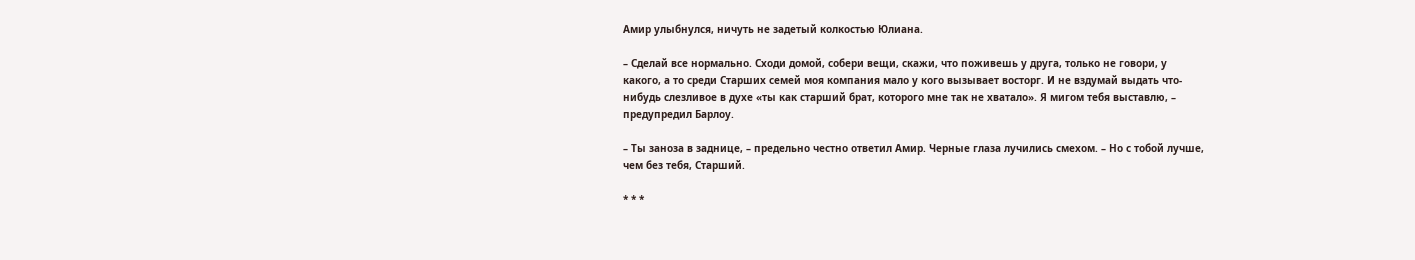Амир улыбнулся, ничуть не задетый колкостью Юлиана.

– Сделай все нормально. Сходи домой, собери вещи, скажи, что поживешь у друга, только не говори, у какого, а то среди Старших семей моя компания мало у кого вызывает восторг. И не вздумай выдать что-нибудь слезливое в духе «ты как старший брат, которого мне так не хватало». Я мигом тебя выставлю, – предупредил Барлоу.

– Ты заноза в заднице, – предельно честно ответил Амир. Черные глаза лучились смехом. – Но с тобой лучше, чем без тебя, Старший.

* * *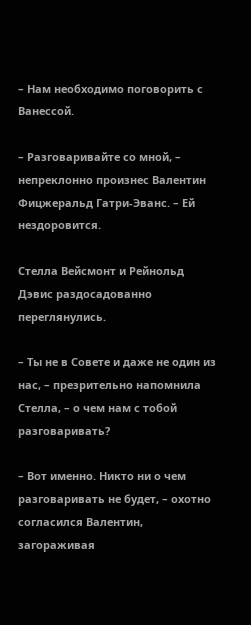– Нам необходимо поговорить с Ванессой.

– Разговаривайте со мной, – непреклонно произнес Валентин Фицжеральд Гатри-Эванс. – Ей нездоровится.

Стелла Вейсмонт и Рейнольд Дэвис раздосадованно переглянулись.

– Ты не в Совете и даже не один из нас, – презрительно напомнила Стелла, – о чем нам с тобой разговаривать?

– Вот именно. Никто ни о чем разговаривать не будет, – охотно согласился Валентин, загораживая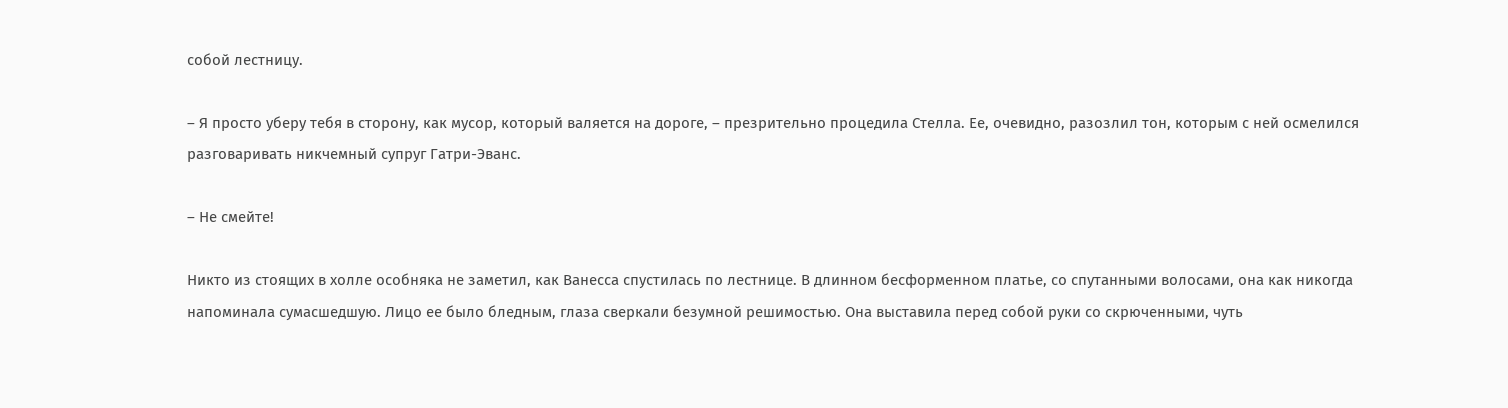собой лестницу.

– Я просто уберу тебя в сторону, как мусор, который валяется на дороге, – презрительно процедила Стелла. Ее, очевидно, разозлил тон, которым с ней осмелился разговаривать никчемный супруг Гатри-Эванс.

– Не смейте!

Никто из стоящих в холле особняка не заметил, как Ванесса спустилась по лестнице. В длинном бесформенном платье, со спутанными волосами, она как никогда напоминала сумасшедшую. Лицо ее было бледным, глаза сверкали безумной решимостью. Она выставила перед собой руки со скрюченными, чуть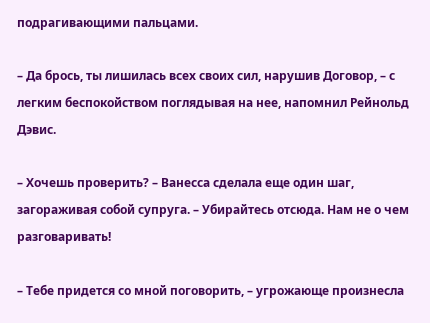подрагивающими пальцами.

– Да брось, ты лишилась всех своих сил, нарушив Договор, – с легким беспокойством поглядывая на нее, напомнил Рейнольд Дэвис.

– Хочешь проверить? – Ванесса сделала еще один шаг, загораживая собой супруга. – Убирайтесь отсюда. Нам не о чем разговаривать!

– Тебе придется со мной поговорить, – угрожающе произнесла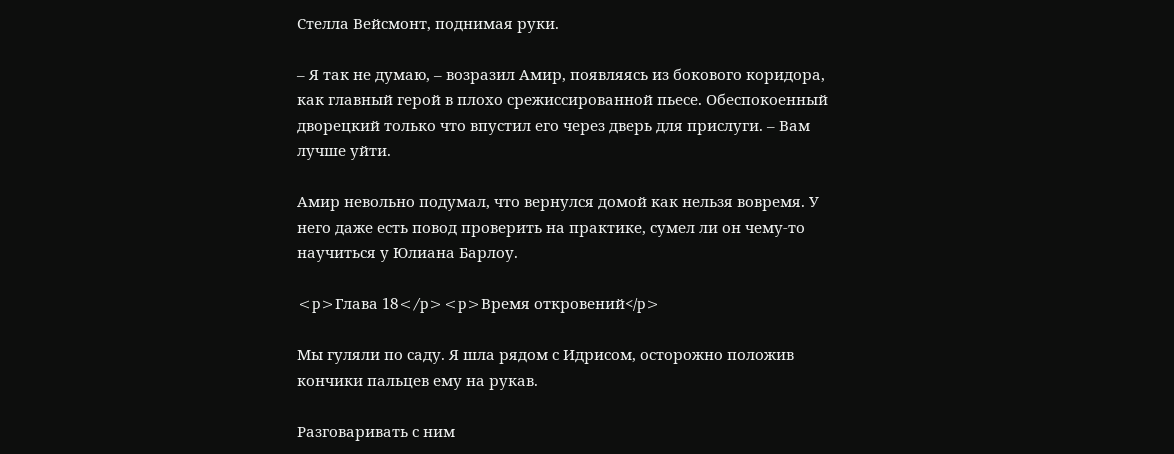Стелла Вейсмонт, поднимая руки.

– Я так не думаю, – возразил Амир, появляясь из бокового коридора, как главный герой в плохо срежиссированной пьесе. Обеспокоенный дворецкий только что впустил его через дверь для прислуги. – Вам лучше уйти.

Амир невольно подумал, что вернулся домой как нельзя вовремя. У него даже есть повод проверить на практике, сумел ли он чему-то научиться у Юлиана Барлоу.

<p>Глава 18</p><p>Время откровений</p>

Мы гуляли по саду. Я шла рядом с Идрисом, осторожно положив кончики пальцев ему на рукав.

Разговаривать с ним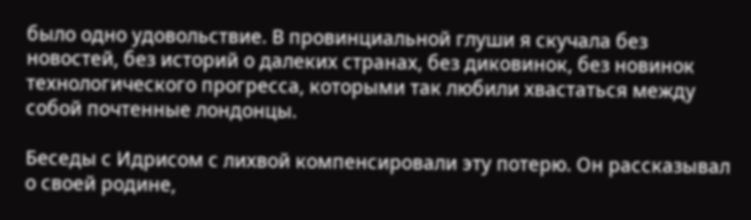было одно удовольствие. В провинциальной глуши я скучала без новостей, без историй о далеких странах, без диковинок, без новинок технологического прогресса, которыми так любили хвастаться между собой почтенные лондонцы.

Беседы с Идрисом с лихвой компенсировали эту потерю. Он рассказывал о своей родине,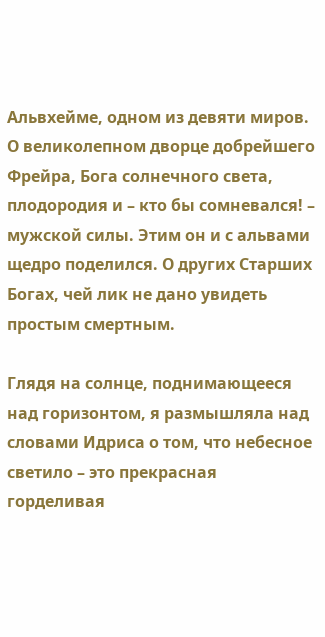Альвхейме, одном из девяти миров. О великолепном дворце добрейшего Фрейра, Бога солнечного света, плодородия и – кто бы сомневался! – мужской силы. Этим он и с альвами щедро поделился. О других Старших Богах, чей лик не дано увидеть простым смертным.

Глядя на солнце, поднимающееся над горизонтом, я размышляла над словами Идриса о том, что небесное светило – это прекрасная горделивая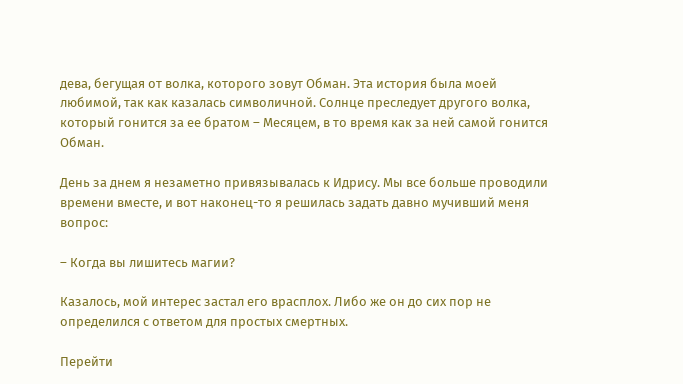дева, бегущая от волка, которого зовут Обман. Эта история была моей любимой, так как казалась символичной. Солнце преследует другого волка, который гонится за ее братом – Месяцем, в то время как за ней самой гонится Обман.

День за днем я незаметно привязывалась к Идрису. Мы все больше проводили времени вместе, и вот наконец-то я решилась задать давно мучивший меня вопрос:

– Когда вы лишитесь магии?

Казалось, мой интерес застал его врасплох. Либо же он до сих пор не определился с ответом для простых смертных.

Перейти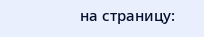на страницу: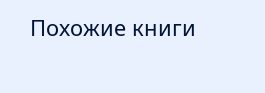Похожие книги